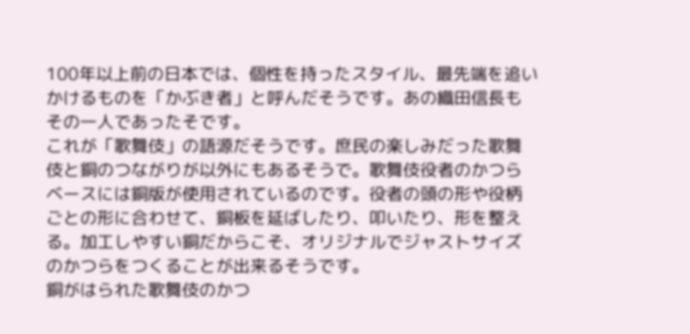100年以上前の日本では、個性を持ったスタイル、最先端を追いかけるものを「かぶき者」と呼んだそうです。あの織田信長もその一人であったそです。
これが「歌舞伎」の語源だそうです。庶民の楽しみだった歌舞伎と銅のつながりが以外にもあるそうで。歌舞伎役者のかつらベースには銅版が使用されているのです。役者の頭の形や役柄ごとの形に合わせて、銅板を延ばしたり、叩いたり、形を整える。加工しやすい銅だからこそ、オリジナルでジャストサイズのかつらをつくることが出来るそうです。
銅がはられた歌舞伎のかつ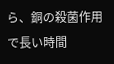ら、銅の殺菌作用で長い時間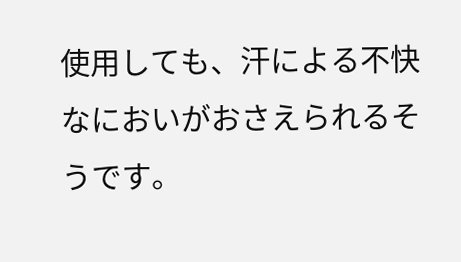使用しても、汗による不快なにおいがおさえられるそうです。